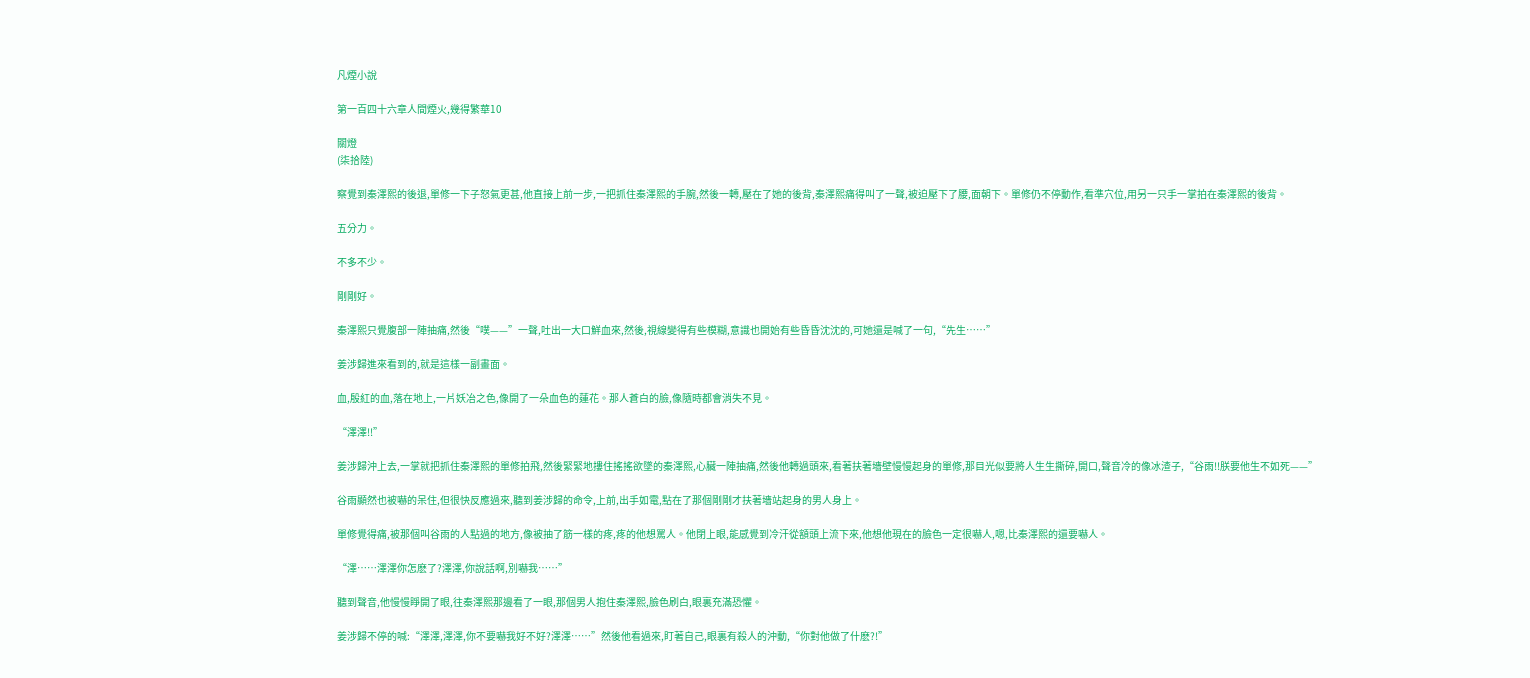凡煙小說

第一百四十六章人間煙火,幾得繁華10

關燈
(柒拾陸)

察覺到秦澤熙的後退,單修一下子怒氣更甚,他直接上前一步,一把抓住秦澤熙的手腕,然後一轉,壓在了她的後背,秦澤熙痛得叫了一聲,被迫壓下了腰,面朝下。單修仍不停動作,看準穴位,用另一只手一掌拍在秦澤熙的後背。

五分力。

不多不少。

剛剛好。

秦澤熙只覺腹部一陣抽痛,然後“噗——”一聲,吐出一大口鮮血來,然後,視線變得有些模糊,意識也開始有些昏昏沈沈的,可她還是喊了一句,“先生……”

姜涉歸進來看到的,就是這樣一副畫面。

血,殷紅的血,落在地上,一片妖冶之色,像開了一朵血色的蓮花。那人蒼白的臉,像隨時都會消失不見。

“澤澤!!”

姜涉歸沖上去,一掌就把抓住秦澤熙的單修拍飛,然後緊緊地摟住搖搖欲墜的秦澤熙,心臟一陣抽痛,然後他轉過頭來,看著扶著墻壁慢慢起身的單修,那目光似要將人生生撕碎,開口,聲音冷的像冰渣子,“谷雨!!朕要他生不如死——”

谷雨顯然也被嚇的呆住,但很快反應過來,聽到姜涉歸的命令,上前,出手如電,點在了那個剛剛才扶著墻站起身的男人身上。

單修覺得痛,被那個叫谷雨的人點過的地方,像被抽了筋一樣的疼,疼的他想罵人。他閉上眼,能感覺到冷汗從額頭上流下來,他想他現在的臉色一定很嚇人,嗯,比秦澤熙的還要嚇人。

“澤……澤澤你怎麽了?澤澤,你說話啊,別嚇我……”

聽到聲音,他慢慢睜開了眼,往秦澤熙那邊看了一眼,那個男人抱住秦澤熙,臉色刷白,眼裏充滿恐懼。

姜涉歸不停的喊:“澤澤,澤澤,你不要嚇我好不好?澤澤……”然後他看過來,盯著自己,眼裏有殺人的沖動,“你對他做了什麽?!”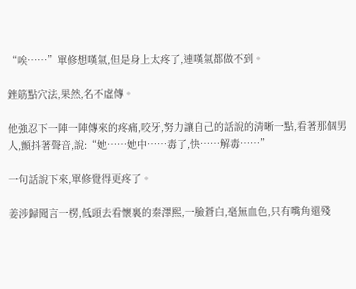“唉……”單修想嘆氣,但是身上太疼了,連嘆氣都做不到。

銼筋點穴法,果然,名不虛傳。

他強忍下一陣一陣傳來的疼痛,咬牙,努力讓自己的話說的清晰一點,看著那個男人,顫抖著聲音,說:“她……她中……毒了,快……解毒……”

一句話說下來,單修覺得更疼了。

姜涉歸聞言一楞,低頭去看懷裏的秦澤熙,一臉蒼白,毫無血色,只有嘴角還殘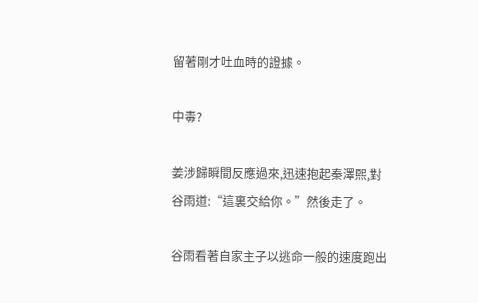留著剛才吐血時的證據。

中毒?

姜涉歸瞬間反應過來,迅速抱起秦澤熙,對谷雨道:“這裏交給你。”然後走了。

谷雨看著自家主子以逃命一般的速度跑出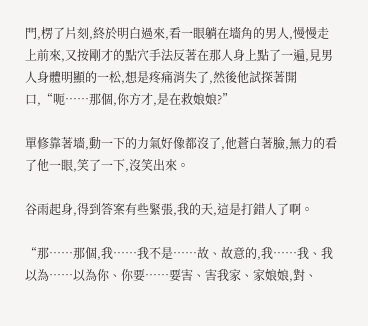門,楞了片刻,終於明白過來,看一眼躺在墻角的男人,慢慢走上前來,又按剛才的點穴手法反著在那人身上點了一遍,見男人身體明顯的一松,想是疼痛消失了,然後他試探著開口,“呃……那個,你方才,是在救娘娘?”

單修靠著墻,動一下的力氣好像都沒了,他蒼白著臉,無力的看了他一眼,笑了一下,沒笑出來。

谷雨起身,得到答案有些緊張,我的天,這是打錯人了啊。

“那……那個,我……我不是……故、故意的,我……我、我以為……以為你、你要……要害、害我家、家娘娘,對、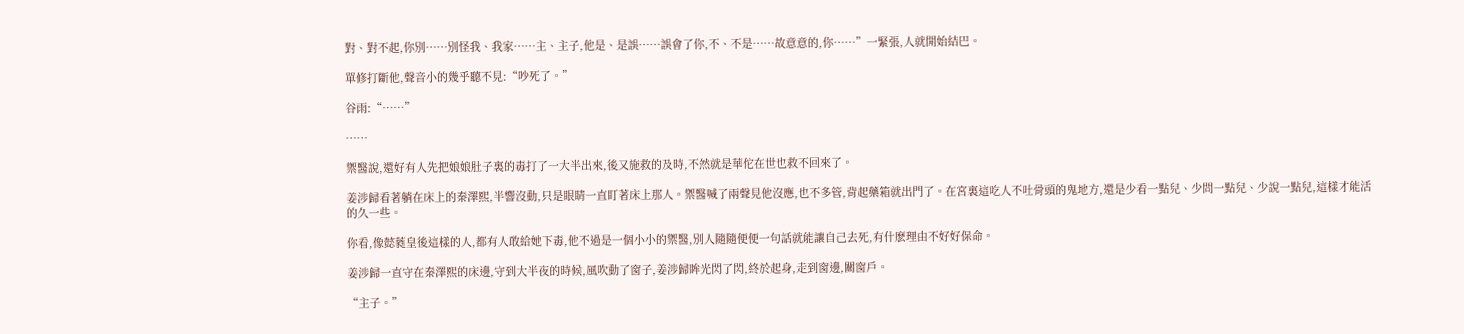對、對不起,你別……別怪我、我家……主、主子,他是、是誤……誤會了你,不、不是……故意意的,你……”一緊張,人就開始結巴。

單修打斷他,聲音小的幾乎聽不見:“吵死了。”

谷雨:“……”

……

禦醫說,還好有人先把娘娘肚子裏的毒打了一大半出來,後又施救的及時,不然就是華佗在世也救不回來了。

姜涉歸看著躺在床上的秦澤熙,半響沒動,只是眼睛一直盯著床上那人。禦醫喊了兩聲見他沒應,也不多管,背起藥箱就出門了。在宮裏這吃人不吐骨頭的鬼地方,還是少看一點兒、少問一點兒、少說一點兒,這樣才能活的久一些。

你看,像懿蕤皇後這樣的人,都有人敢給她下毒,他不過是一個小小的禦醫,別人隨隨便便一句話就能讓自己去死,有什麽理由不好好保命。

姜涉歸一直守在秦澤熙的床邊,守到大半夜的時候,風吹動了窗子,姜涉歸眸光閃了閃,終於起身,走到窗邊,關窗戶。

“主子。”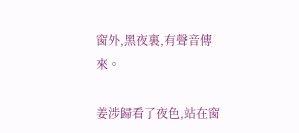窗外,黑夜裏,有聲音傳來。

姜涉歸看了夜色,站在窗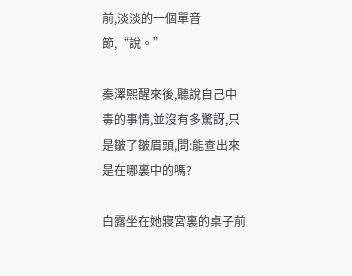前,淡淡的一個單音節,“說。”

秦澤熙醒來後,聽說自己中毒的事情,並沒有多驚訝,只是皺了皺眉頭,問:能查出來是在哪裏中的嗎?

白露坐在她寢宮裏的桌子前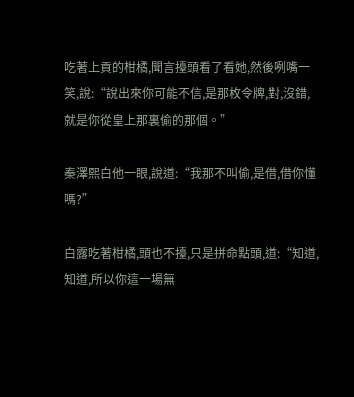吃著上貢的柑橘,聞言擡頭看了看她,然後咧嘴一笑,說:“說出來你可能不信,是那枚令牌,對,沒錯,就是你從皇上那裏偷的那個。”

秦澤熙白他一眼,說道:“我那不叫偷,是借,借你懂嗎?”

白露吃著柑橘,頭也不擡,只是拼命點頭,道:“知道,知道,所以你這一場無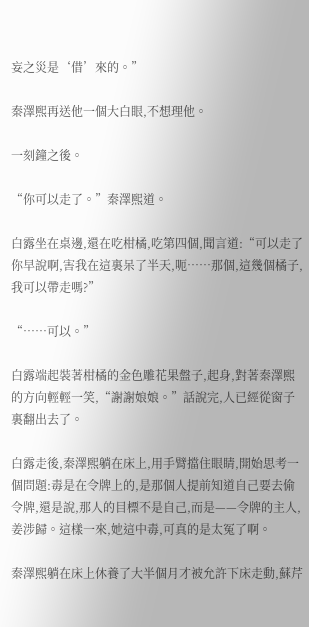妄之災是‘借’來的。”

秦澤熙再送他一個大白眼,不想理他。

一刻鐘之後。

“你可以走了。”秦澤熙道。

白露坐在桌邊,還在吃柑橘,吃第四個,聞言道:“可以走了你早說啊,害我在這裏呆了半天,呃……那個,這幾個橘子,我可以帶走嗎?”

“……可以。”

白露端起裝著柑橘的金色雕花果盤子,起身,對著秦澤熙的方向輕輕一笑,“謝謝娘娘。”話說完,人已經從窗子裏翻出去了。

白露走後,秦澤熙躺在床上,用手臂擋住眼睛,開始思考一個問題:毒是在令牌上的,是那個人提前知道自己要去偷令牌,還是說,那人的目標不是自己,而是——令牌的主人,姜涉歸。這樣一來,她這中毒,可真的是太冤了啊。

秦澤熙躺在床上休養了大半個月才被允許下床走動,蘇芹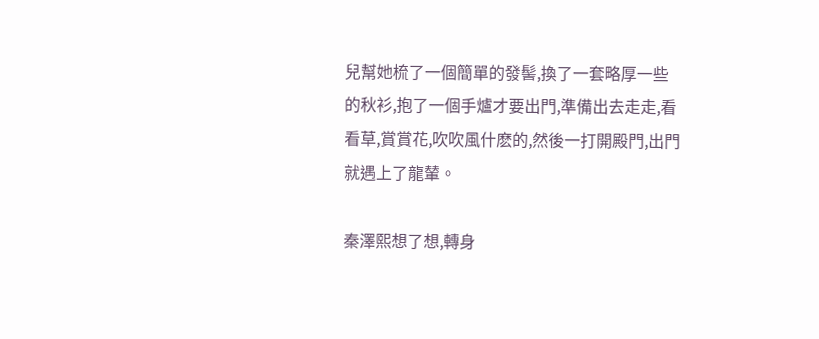兒幫她梳了一個簡單的發髻,換了一套略厚一些的秋衫,抱了一個手爐才要出門,準備出去走走,看看草,賞賞花,吹吹風什麽的,然後一打開殿門,出門就遇上了龍輦。

秦澤熙想了想,轉身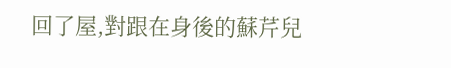回了屋,對跟在身後的蘇芹兒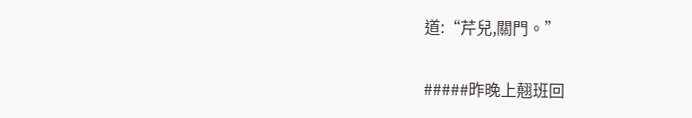道:“芹兒,關門。”

#####昨晚上翹班回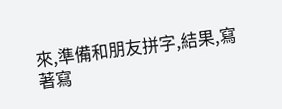來,準備和朋友拼字,結果,寫著寫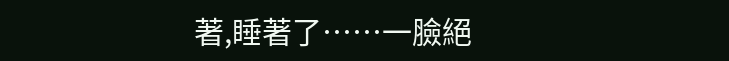著,睡著了……一臉絕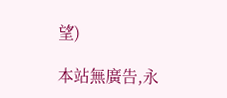望)

本站無廣告,永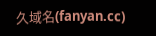久域名(fanyan.cc)